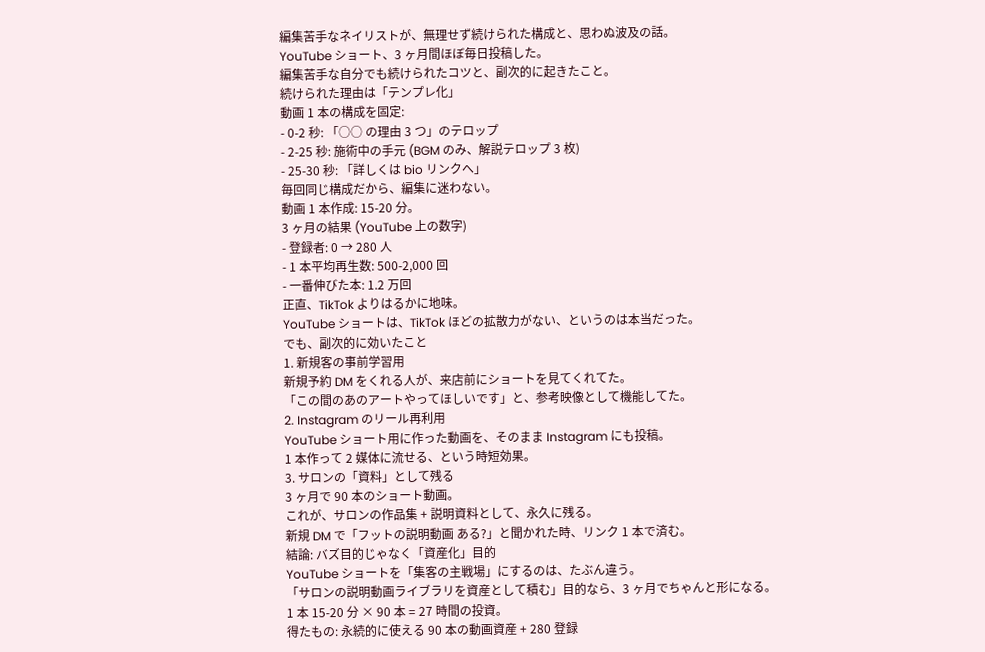編集苦手なネイリストが、無理せず続けられた構成と、思わぬ波及の話。
YouTube ショート、3 ヶ月間ほぼ毎日投稿した。
編集苦手な自分でも続けられたコツと、副次的に起きたこと。
続けられた理由は「テンプレ化」
動画 1 本の構成を固定:
- 0-2 秒: 「○○ の理由 3 つ」のテロップ
- 2-25 秒: 施術中の手元 (BGM のみ、解説テロップ 3 枚)
- 25-30 秒: 「詳しくは bio リンクへ」
毎回同じ構成だから、編集に迷わない。
動画 1 本作成: 15-20 分。
3 ヶ月の結果 (YouTube 上の数字)
- 登録者: 0 → 280 人
- 1 本平均再生数: 500-2,000 回
- 一番伸びた本: 1.2 万回
正直、TikTok よりはるかに地味。
YouTube ショートは、TikTok ほどの拡散力がない、というのは本当だった。
でも、副次的に効いたこと
1. 新規客の事前学習用
新規予約 DM をくれる人が、来店前にショートを見てくれてた。
「この間のあのアートやってほしいです」と、参考映像として機能してた。
2. Instagram のリール再利用
YouTube ショート用に作った動画を、そのまま Instagram にも投稿。
1 本作って 2 媒体に流せる、という時短効果。
3. サロンの「資料」として残る
3 ヶ月で 90 本のショート動画。
これが、サロンの作品集 + 説明資料として、永久に残る。
新規 DM で「フットの説明動画 ある?」と聞かれた時、リンク 1 本で済む。
結論: バズ目的じゃなく「資産化」目的
YouTube ショートを「集客の主戦場」にするのは、たぶん違う。
「サロンの説明動画ライブラリを資産として積む」目的なら、3 ヶ月でちゃんと形になる。
1 本 15-20 分 × 90 本 = 27 時間の投資。
得たもの: 永続的に使える 90 本の動画資産 + 280 登録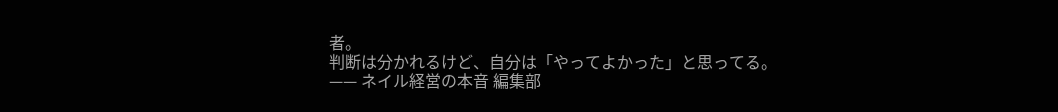者。
判断は分かれるけど、自分は「やってよかった」と思ってる。
—— ネイル経営の本音 編集部